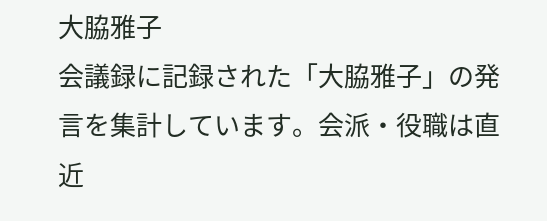大脇雅子
会議録に記録された「大脇雅子」の発言を集計しています。会派・役職は直近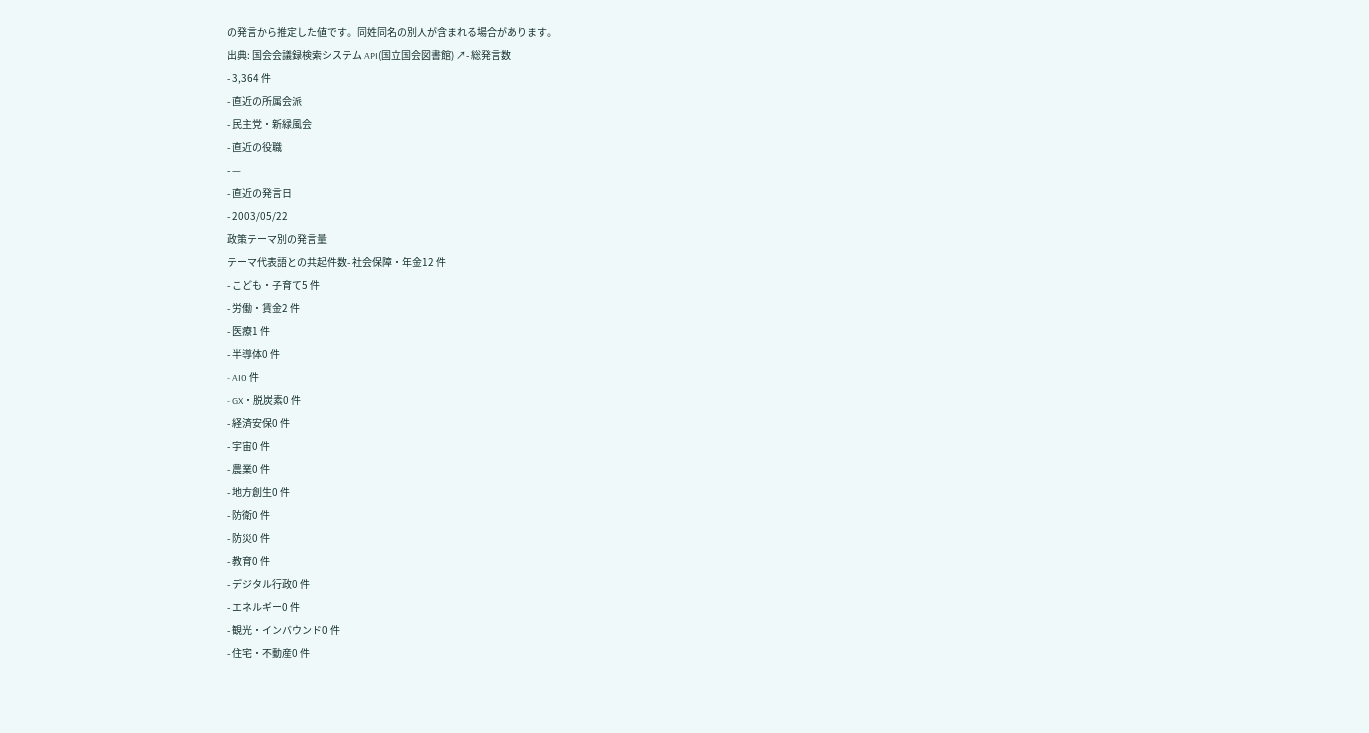の発言から推定した値です。同姓同名の別人が含まれる場合があります。
出典: 国会会議録検索システム API(国立国会図書館) ↗- 総発言数
- 3,364 件
- 直近の所属会派
- 民主党・新緑風会
- 直近の役職
- —
- 直近の発言日
- 2003/05/22
政策テーマ別の発言量
テーマ代表語との共起件数- 社会保障・年金12 件
- こども・子育て5 件
- 労働・賃金2 件
- 医療1 件
- 半導体0 件
- AI0 件
- GX・脱炭素0 件
- 経済安保0 件
- 宇宙0 件
- 農業0 件
- 地方創生0 件
- 防衛0 件
- 防災0 件
- 教育0 件
- デジタル行政0 件
- エネルギー0 件
- 観光・インバウンド0 件
- 住宅・不動産0 件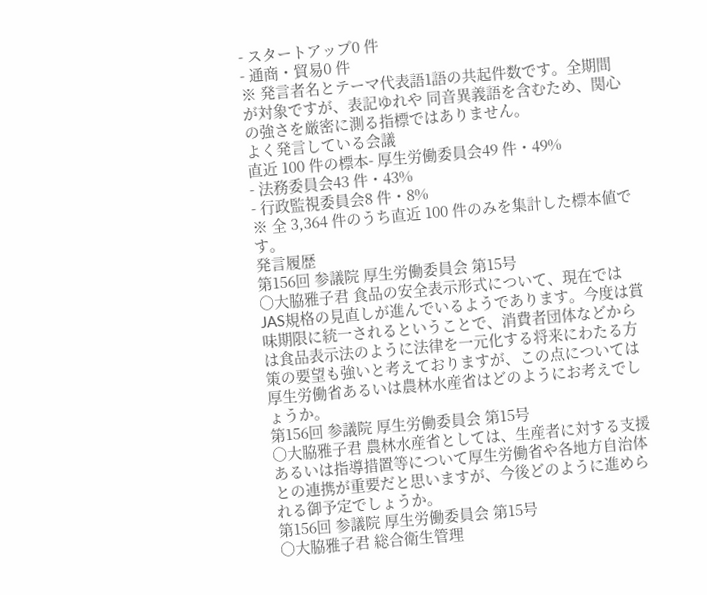- スタートアップ0 件
- 通商・貿易0 件
※ 発言者名とテーマ代表語1語の共起件数です。全期間が対象ですが、表記ゆれや 同音異義語を含むため、関心の強さを厳密に測る指標ではありません。
よく発言している会議
直近 100 件の標本- 厚生労働委員会49 件・49%
- 法務委員会43 件・43%
- 行政監視委員会8 件・8%
※ 全 3,364 件のうち直近 100 件のみを集計した標本値です。
発言履歴
第156回 参議院 厚生労働委員会 第15号
○大脇雅子君 食品の安全表示形式について、現在ではJAS規格の見直しが進んでいるようであります。今度は賞味期限に統一されるということで、消費者団体などからは食品表示法のように法律を一元化する将来にわたる方策の要望も強いと考えておりますが、この点については厚生労働省あるいは農林水産省はどのようにお考えでしょうか。
第156回 参議院 厚生労働委員会 第15号
○大脇雅子君 農林水産省としては、生産者に対する支援あるいは指導措置等について厚生労働省や各地方自治体との連携が重要だと思いますが、今後どのように進められる御予定でしょうか。
第156回 参議院 厚生労働委員会 第15号
○大脇雅子君 総合衛生管理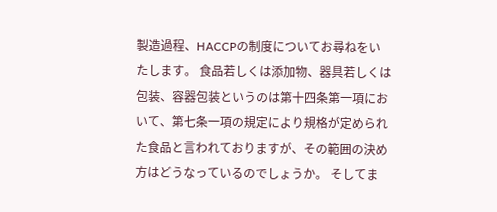製造過程、HACCPの制度についてお尋ねをいたします。 食品若しくは添加物、器具若しくは包装、容器包装というのは第十四条第一項において、第七条一項の規定により規格が定められた食品と言われておりますが、その範囲の決め方はどうなっているのでしょうか。 そしてま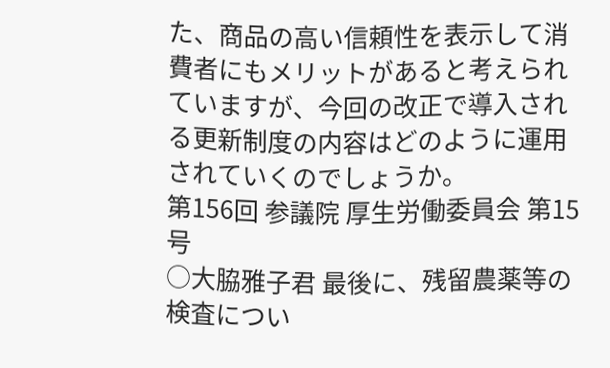た、商品の高い信頼性を表示して消費者にもメリットがあると考えられていますが、今回の改正で導入される更新制度の内容はどのように運用されていくのでしょうか。
第156回 参議院 厚生労働委員会 第15号
○大脇雅子君 最後に、残留農薬等の検査につい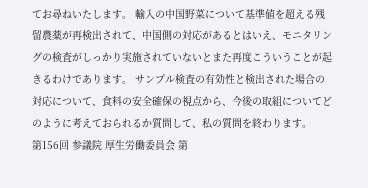てお尋ねいたします。 輸入の中国野菜について基準値を超える残留農薬が再検出されて、中国側の対応があるとはいえ、モニタリングの検査がしっかり実施されていないとまた再度こういうことが起きるわけであります。 サンプル検査の有効性と検出された場合の対応について、食料の安全確保の視点から、今後の取組についてどのように考えておられるか質問して、私の質問を終わります。
第156回 参議院 厚生労働委員会 第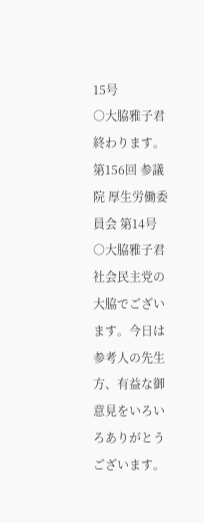15号
○大脇雅子君 終わります。
第156回 参議院 厚生労働委員会 第14号
○大脇雅子君 社会民主党の大脇でございます。今日は参考人の先生方、有益な御意見をいろいろありがとうございます。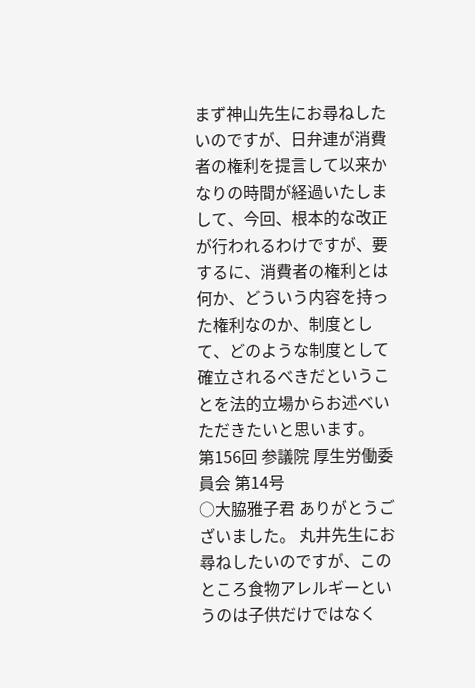まず神山先生にお尋ねしたいのですが、日弁連が消費者の権利を提言して以来かなりの時間が経過いたしまして、今回、根本的な改正が行われるわけですが、要するに、消費者の権利とは何か、どういう内容を持った権利なのか、制度として、どのような制度として確立されるべきだということを法的立場からお述べいただきたいと思います。
第156回 参議院 厚生労働委員会 第14号
○大脇雅子君 ありがとうございました。 丸井先生にお尋ねしたいのですが、このところ食物アレルギーというのは子供だけではなく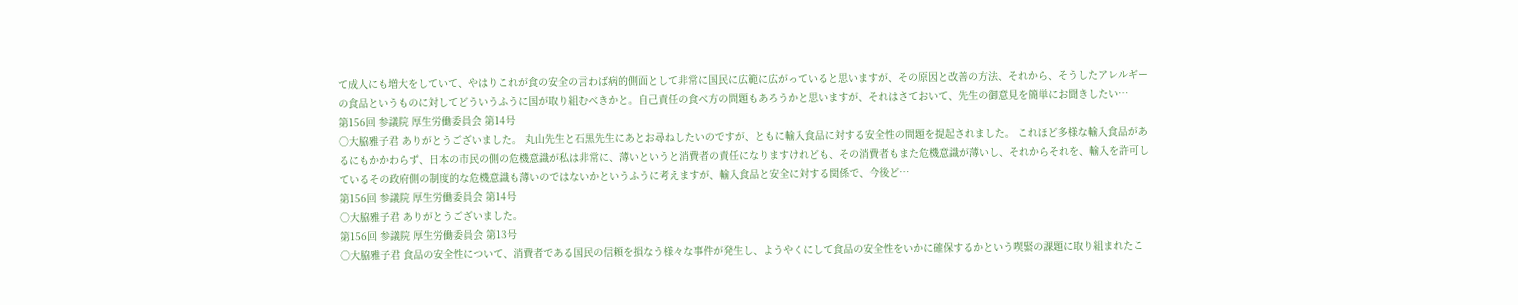て成人にも増大をしていて、やはりこれが食の安全の言わば病的側面として非常に国民に広範に広がっていると思いますが、その原因と改善の方法、それから、そうしたアレルギーの食品というものに対してどういうふうに国が取り組むべきかと。自己責任の食べ方の問題もあろうかと思いますが、それはさておいて、先生の御意見を簡単にお聞きしたい…
第156回 参議院 厚生労働委員会 第14号
○大脇雅子君 ありがとうございました。 丸山先生と石黒先生にあとお尋ねしたいのですが、ともに輸入食品に対する安全性の問題を提起されました。 これほど多様な輸入食品があるにもかかわらず、日本の市民の側の危機意識が私は非常に、薄いというと消費者の責任になりますけれども、その消費者もまた危機意識が薄いし、それからそれを、輸入を許可しているその政府側の制度的な危機意識も薄いのではないかというふうに考えますが、輸入食品と安全に対する関係で、今後ど…
第156回 参議院 厚生労働委員会 第14号
○大脇雅子君 ありがとうございました。
第156回 参議院 厚生労働委員会 第13号
○大脇雅子君 食品の安全性について、消費者である国民の信頼を損なう様々な事件が発生し、ようやくにして食品の安全性をいかに確保するかという喫緊の課題に取り組まれたこ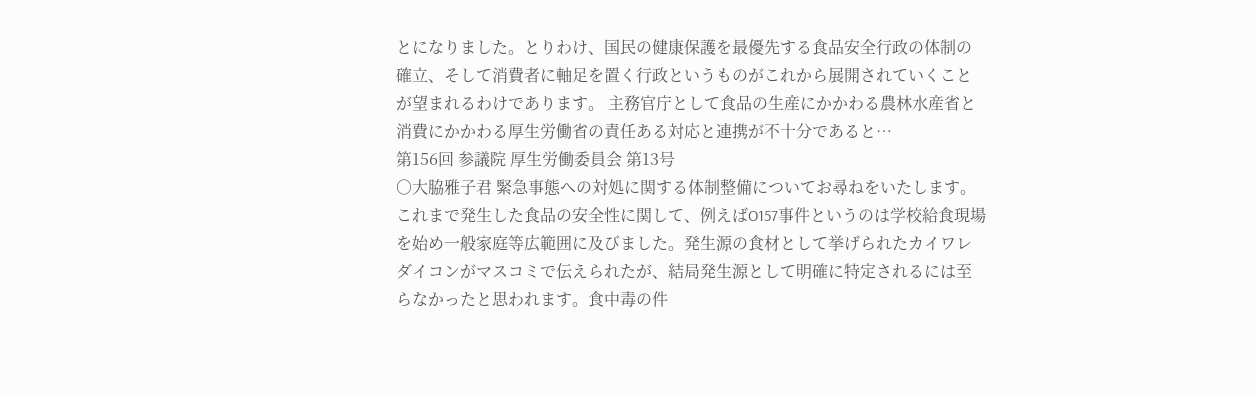とになりました。とりわけ、国民の健康保護を最優先する食品安全行政の体制の確立、そして消費者に軸足を置く行政というものがこれから展開されていくことが望まれるわけであります。 主務官庁として食品の生産にかかわる農林水産省と消費にかかわる厚生労働省の責任ある対応と連携が不十分であると…
第156回 参議院 厚生労働委員会 第13号
○大脇雅子君 緊急事態への対処に関する体制整備についてお尋ねをいたします。 これまで発生した食品の安全性に関して、例えばO157事件というのは学校給食現場を始め一般家庭等広範囲に及びました。発生源の食材として挙げられたカイワレダイコンがマスコミで伝えられたが、結局発生源として明確に特定されるには至らなかったと思われます。食中毒の件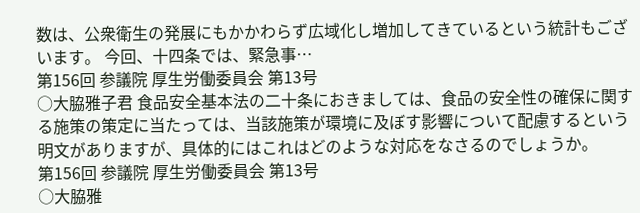数は、公衆衛生の発展にもかかわらず広域化し増加してきているという統計もございます。 今回、十四条では、緊急事…
第156回 参議院 厚生労働委員会 第13号
○大脇雅子君 食品安全基本法の二十条におきましては、食品の安全性の確保に関する施策の策定に当たっては、当該施策が環境に及ぼす影響について配慮するという明文がありますが、具体的にはこれはどのような対応をなさるのでしょうか。
第156回 参議院 厚生労働委員会 第13号
○大脇雅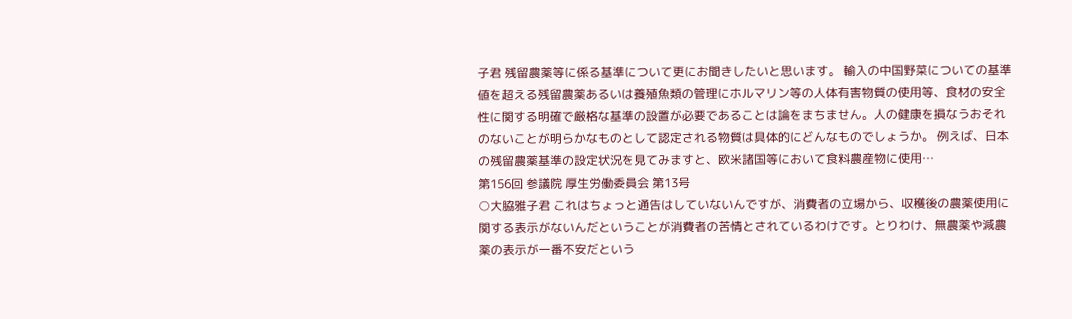子君 残留農薬等に係る基準について更にお聞きしたいと思います。 輸入の中国野菜についての基準値を超える残留農薬あるいは養殖魚類の管理にホルマリン等の人体有害物質の使用等、食材の安全性に関する明確で厳格な基準の設置が必要であることは論をまちません。人の健康を損なうおそれのないことが明らかなものとして認定される物質は具体的にどんなものでしょうか。 例えば、日本の残留農薬基準の設定状況を見てみますと、欧米諸国等において食料農産物に使用…
第156回 参議院 厚生労働委員会 第13号
○大脇雅子君 これはちょっと通告はしていないんですが、消費者の立場から、収穫後の農薬使用に関する表示がないんだということが消費者の苦情とされているわけです。とりわけ、無農薬や減農薬の表示が一番不安だという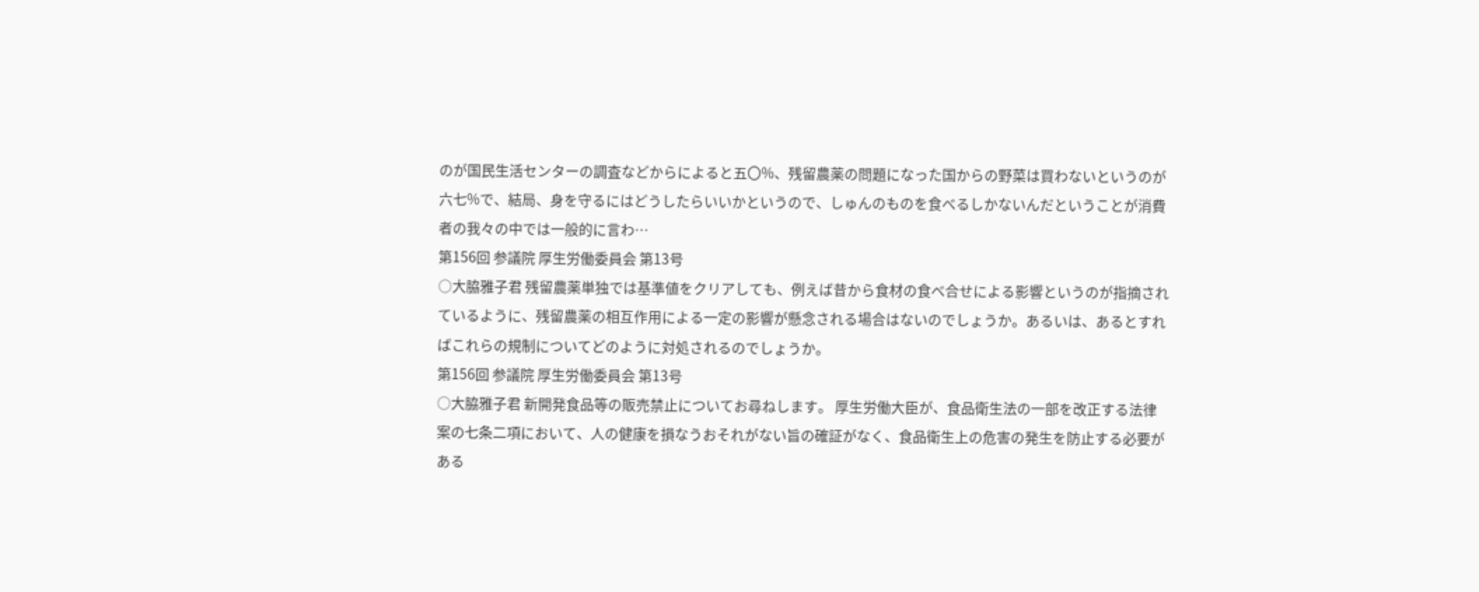のが国民生活センターの調査などからによると五〇%、残留農薬の問題になった国からの野菜は買わないというのが六七%で、結局、身を守るにはどうしたらいいかというので、しゅんのものを食べるしかないんだということが消費者の我々の中では一般的に言わ…
第156回 参議院 厚生労働委員会 第13号
○大脇雅子君 残留農薬単独では基準値をクリアしても、例えば昔から食材の食べ合せによる影響というのが指摘されているように、残留農薬の相互作用による一定の影響が懸念される場合はないのでしょうか。あるいは、あるとすればこれらの規制についてどのように対処されるのでしょうか。
第156回 参議院 厚生労働委員会 第13号
○大脇雅子君 新開発食品等の販売禁止についてお尋ねします。 厚生労働大臣が、食品衛生法の一部を改正する法律案の七条二項において、人の健康を損なうおそれがない旨の確証がなく、食品衛生上の危害の発生を防止する必要がある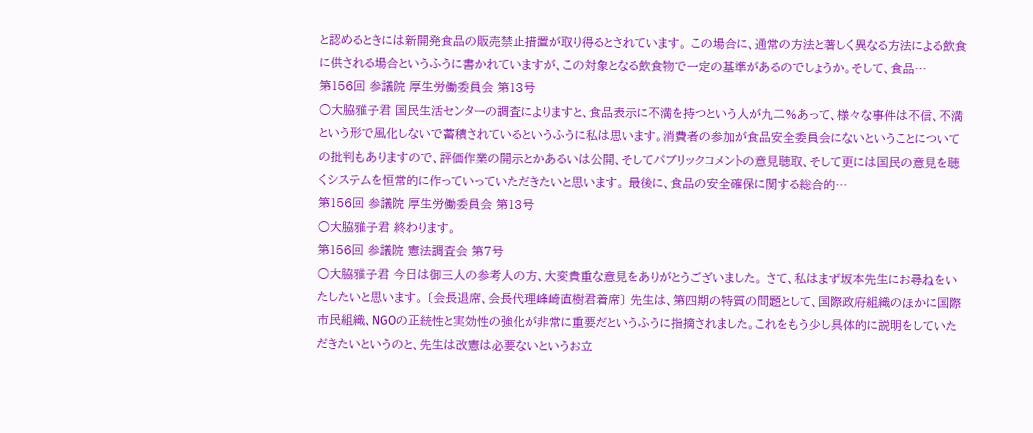と認めるときには新開発食品の販売禁止措置が取り得るとされています。 この場合に、通常の方法と著しく異なる方法による飲食に供される場合というふうに書かれていますが、この対象となる飲食物で一定の基準があるのでしょうか。そして、食品…
第156回 参議院 厚生労働委員会 第13号
○大脇雅子君 国民生活センターの調査によりますと、食品表示に不満を持つという人が九二%あって、様々な事件は不信、不満という形で風化しないで蓄積されているというふうに私は思います。消費者の参加が食品安全委員会にないということについての批判もありますので、評価作業の開示とかあるいは公開、そしてパブリックコメントの意見聴取、そして更には国民の意見を聴くシステムを恒常的に作っていっていただきたいと思います。 最後に、食品の安全確保に関する総合的…
第156回 参議院 厚生労働委員会 第13号
○大脇雅子君 終わります。
第156回 参議院 憲法調査会 第7号
○大脇雅子君 今日は御三人の参考人の方、大変貴重な意見をありがとうございました。 さて、私はまず坂本先生にお尋ねをいたしたいと思います。 〔会長退席、会長代理峰崎直樹君着席〕 先生は、第四期の特質の問題として、国際政府組織のほかに国際市民組織、NGOの正統性と実効性の強化が非常に重要だというふうに指摘されました。これをもう少し具体的に説明をしていただきたいというのと、先生は改憲は必要ないというお立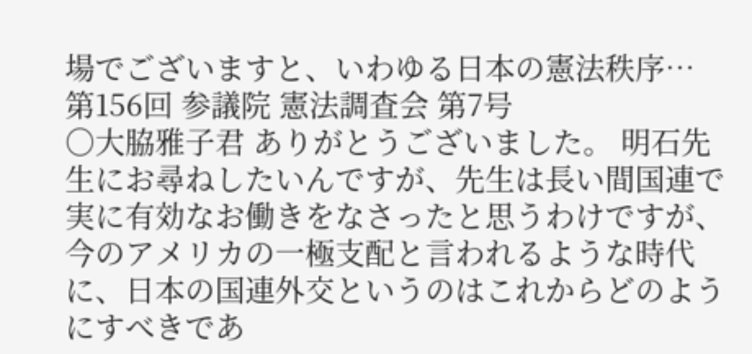場でございますと、いわゆる日本の憲法秩序…
第156回 参議院 憲法調査会 第7号
○大脇雅子君 ありがとうございました。 明石先生にお尋ねしたいんですが、先生は長い間国連で実に有効なお働きをなさったと思うわけですが、今のアメリカの一極支配と言われるような時代に、日本の国連外交というのはこれからどのようにすべきであ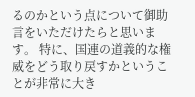るのかという点について御助言をいただけたらと思います。 特に、国連の道義的な権威をどう取り戻すかということが非常に大き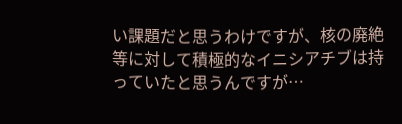い課題だと思うわけですが、核の廃絶等に対して積極的なイニシアチブは持っていたと思うんですが…